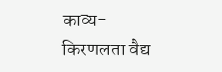काव्य-किरणलता वैद्य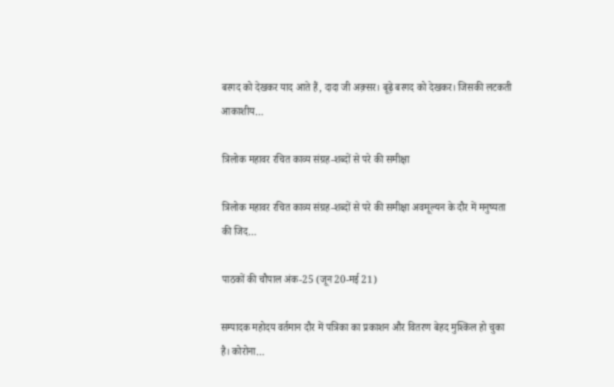बरगद को देखकर याद आते हैं, दादा जी अक़्सर। बूढ़े बरगद को देखकर। जिसकी लटकती आकाशीय…

त्रिलोक महावर रचित काव्य संग्रह-शब्दों से परे की समीक्षा

त्रिलोक महावर रचित काव्य संग्रह-शब्दों से परे की समीक्षा अवमूल्यन के दौर में मनुष्यता की जिद…

पाठकों की चौपाल अंक-25 (जून 20-मई 21)

सम्पादक महोदय वर्तमान दौर में पत्रिका का प्रकाशन और वितरण बेहद मुश्किल हो चुका है। कोरोना…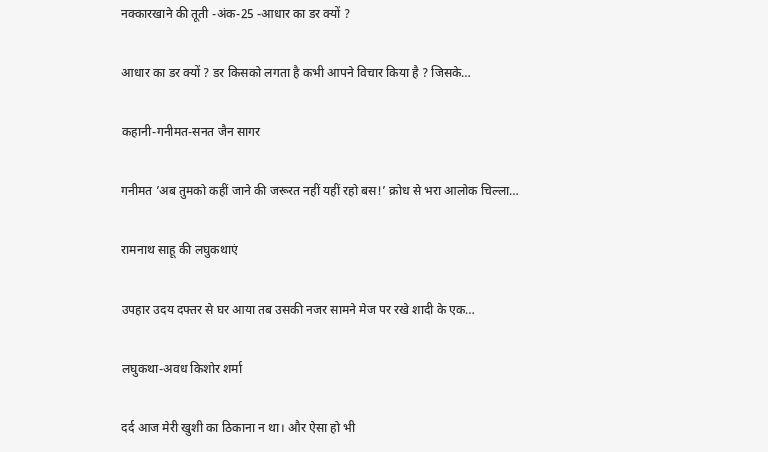नक्कारखाने की तूती -अंक-25 -आधार का डर क्यों ?

आधार का डर क्यों ? डर किसको लगता है कभी आपने विचार किया है ? जिसके…

कहानी-गनीमत-सनत जैन सागर

गनीमत ’अब तुमको कहीं जाने की जरूरत नहीं यहीं रहो बस!’ क्रोध से भरा आलोक चिल्ला…

रामनाथ साहू की लघुकथाएं

उपहार उदय दफ्तर से घर आया तब उसकी नजर सामने मेज पर रखे शादी के एक…

लघुकथा-अवध किशोर शर्मा

दर्द आज मेरी खुशी का ठिकाना न था। और ऐसा हो भी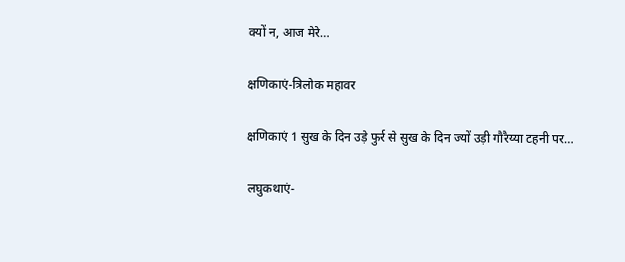क्यों न, आज मेरे…

क्षणिकाएं-त्रिलोक महावर

क्षणिकाएं 1 सुख के दिन उड़े फुर्र से सुख के दिन ज्यों उड़ी गौरैय्या टहनी पर…

लघुकथाएं-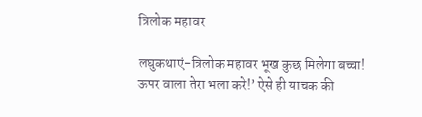त्रिलोक महावर

लघुकथाएं-त्रिलोक महावर भूख कुछ मिलेगा बच्चा! ऊपर वाला तेरा भला करे!’ ऐसे ही याचक की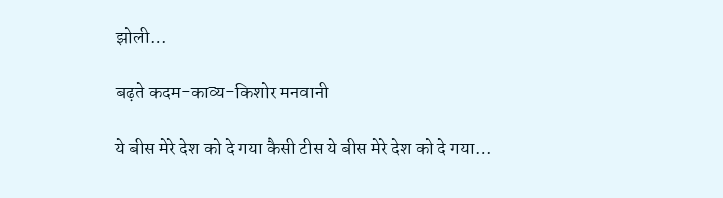झोली…

बढ़ते कदम-काव्य-किशोर मनवानी

ये बीस मेरे देश को दे गया कैसी टीस ये बीस मेरे देश को दे गया…